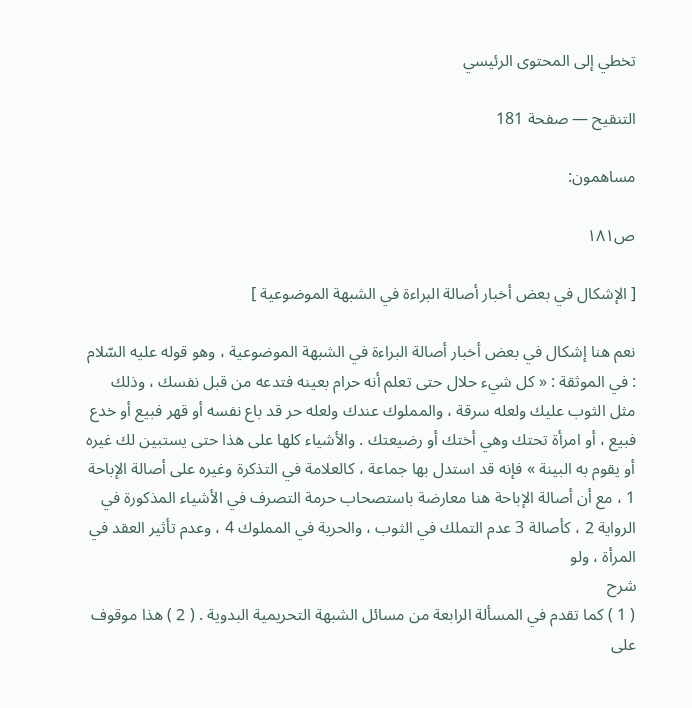تخطي إلى المحتوى الرئيسي

التنقيح — صفحة 181

مساهمون:

ص١٨١

[ الإشكال في بعض أخبار أصالة البراءة في الشبهة الموضوعية ]

نعم هنا إشكال في بعض أخبار أصالة البراءة في الشبهة الموضوعية ، وهو قوله عليه السّلام : في الموثقة : « كل شيء حلال حتى تعلم أنه حرام بعينه فتدعه من قبل نفسك ، وذلك مثل الثوب عليك ولعله سرقة ، والمملوك عندك ولعله حر قد باع نفسه أو قهر فبيع أو خدع فبيع ، أو امرأة تحتك وهي أختك أو رضيعتك . والأشياء كلها على هذا حتى يستبين لك غيره أو يقوم به البينة » فإنه قد استدل بها جماعة ، كالعلامة في التذكرة وغيره على أصالة الإباحة 1 ، مع أن أصالة الإباحة هنا معارضة باستصحاب حرمة التصرف في الأشياء المذكورة في الرواية 2 ، كأصالة 3 عدم التملك في الثوب ، والحرية في المملوك 4 ، وعدم تأثير العقد في المرأة ، ولو
شرح
( 1 ) كما تقدم في المسألة الرابعة من مسائل الشبهة التحريمية البدوية . ( 2 ) هذا موقوف على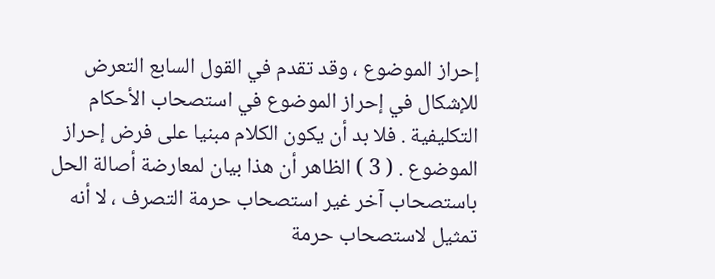إحراز الموضوع ، وقد تقدم في القول السابع التعرض للإشكال في إحراز الموضوع في استصحاب الأحكام التكليفية . فلا بد أن يكون الكلام مبنيا على فرض إحراز الموضوع . ( 3 ) الظاهر أن هذا بيان لمعارضة أصالة الحل باستصحاب آخر غير استصحاب حرمة التصرف ، لا أنه تمثيل لاستصحاب حرمة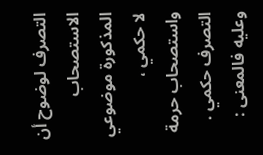التصرف لوضوح أن الاستصحاب المذكورة موضوعي لا حكمي ، واستصحاب حرمة التصرف حكمي . وعليه فالمعنى :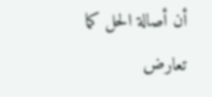أن أصالة الحل كما تعارض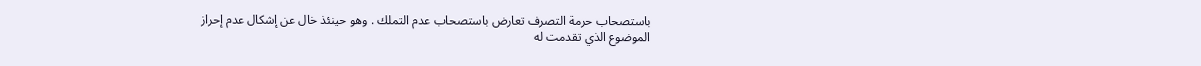باستصحاب حرمة التصرف تعارض باستصحاب عدم التملك . وهو حينئذ خال عن إشكال عدم إحراز الموضوع الذي تقدمت له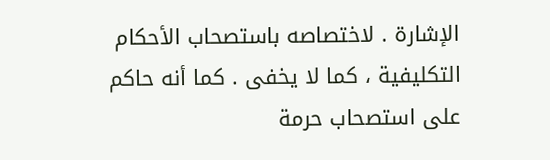الإشارة . لاختصاصه باستصحاب الأحكام التكليفية ، كما لا يخفى . كما أنه حاكم على استصحاب حرمة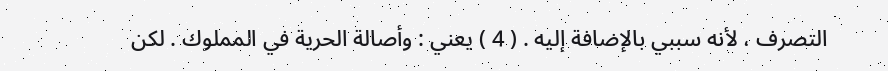التصرف ، لأنه سببي بالإضافة إليه . ( 4 ) يعني : وأصالة الحرية في المملوك . لكن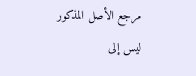مرجع الأصل المذكور ليس إلى